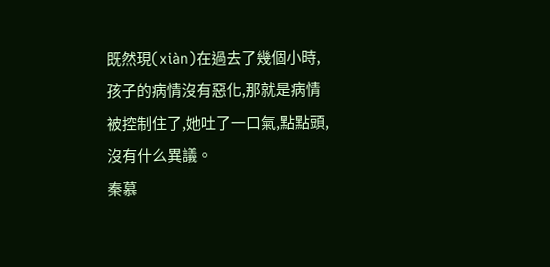既然現(xiàn)在過去了幾個小時,孩子的病情沒有惡化,那就是病情被控制住了,她吐了一口氣,點點頭,沒有什么異議。
秦慕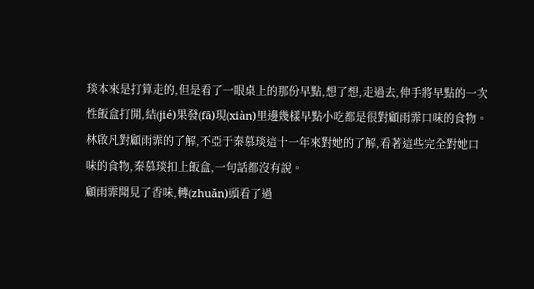琰本來是打算走的,但是看了一眼桌上的那份早點,想了想,走過去,伸手將早點的一次性飯盒打開,結(jié)果發(fā)現(xiàn)里邊幾樣早點小吃都是很對顧雨霏口味的食物。
林啟凡對顧雨霏的了解,不亞于秦慕琰這十一年來對她的了解,看著這些完全對她口味的食物,秦慕琰扣上飯盒,一句話都沒有說。
顧雨霏聞見了香味,轉(zhuǎn)頭看了過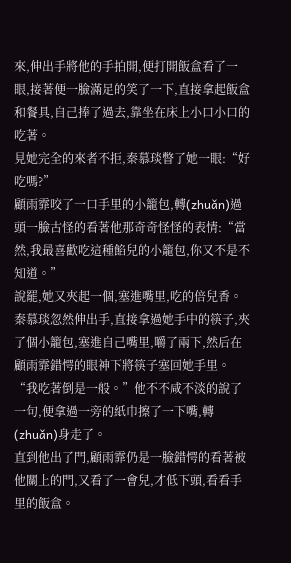來,伸出手將他的手拍開,便打開飯盒看了一眼,接著便一臉滿足的笑了一下,直接拿起飯盒和餐具,自己捧了過去,靠坐在床上小口小口的吃著。
見她完全的來者不拒,秦慕琰瞥了她一眼:“好吃嗎?”
顧雨霏咬了一口手里的小籠包,轉(zhuǎn)過頭一臉古怪的看著他那奇奇怪怪的表情:“當然,我最喜歡吃這種餡兒的小籠包,你又不是不知道。”
說罷,她又夾起一個,塞進嘴里,吃的倍兒香。
秦慕琰忽然伸出手,直接拿過她手中的筷子,夾了個小籠包,塞進自己嘴里,嚼了兩下,然后在顧雨霏錯愕的眼神下將筷子塞回她手里。
“我吃著倒是一般。”他不不咸不淡的說了一句,便拿過一旁的紙巾擦了一下嘴,轉(zhuǎn)身走了。
直到他出了門,顧雨霏仍是一臉錯愕的看著被他關上的門,又看了一會兒,才低下頭,看看手里的飯盒。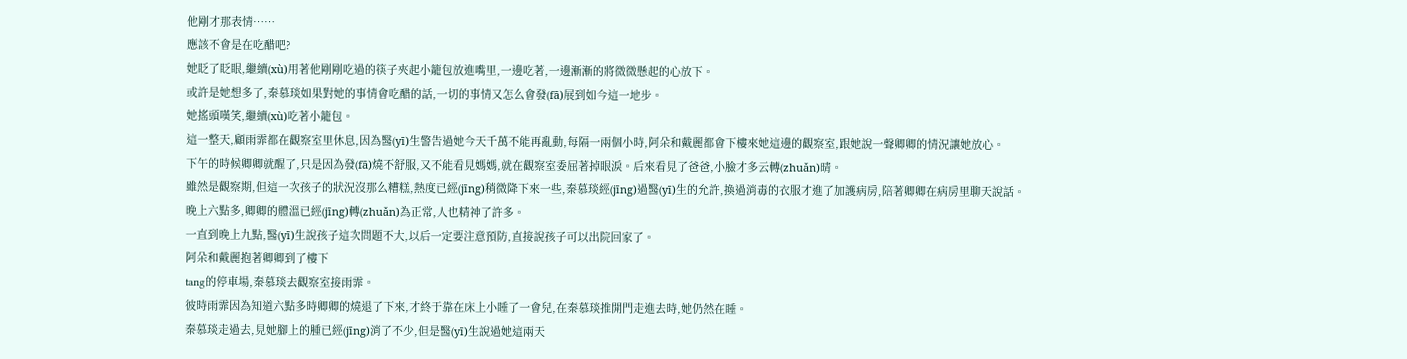他剛才那表情……
應該不會是在吃醋吧?
她眨了眨眼,繼續(xù)用著他剛剛吃過的筷子夾起小籠包放進嘴里,一邊吃著,一邊漸漸的將微微懸起的心放下。
或許是她想多了,秦慕琰如果對她的事情會吃醋的話,一切的事情又怎么會發(fā)展到如今這一地步。
她搖頭嘆笑,繼續(xù)吃著小籠包。
這一整天,顧雨霏都在觀察室里休息,因為醫(yī)生警告過她今天千萬不能再亂動,每隔一兩個小時,阿朵和戴麗都會下樓來她這邊的觀察室,跟她說一聲卿卿的情況讓她放心。
下午的時候卿卿就醒了,只是因為發(fā)燒不舒服,又不能看見媽媽,就在觀察室委屈著掉眼淚。后來看見了爸爸,小臉才多云轉(zhuǎn)晴。
雖然是觀察期,但這一次孩子的狀況沒那么糟糕,熱度已經(jīng)稍微降下來一些,秦慕琰經(jīng)過醫(yī)生的允許,換過消毒的衣服才進了加護病房,陪著卿卿在病房里聊天說話。
晚上六點多,卿卿的體溫已經(jīng)轉(zhuǎn)為正常,人也精神了許多。
一直到晚上九點,醫(yī)生說孩子這次問題不大,以后一定要注意預防,直接說孩子可以出院回家了。
阿朵和戴麗抱著卿卿到了樓下
tang的停車場,秦慕琰去觀察室接雨霏。
彼時雨霏因為知道六點多時卿卿的燒退了下來,才終于靠在床上小睡了一會兒,在秦慕琰推開門走進去時,她仍然在睡。
秦慕琰走過去,見她腳上的腫已經(jīng)消了不少,但是醫(yī)生說過她這兩天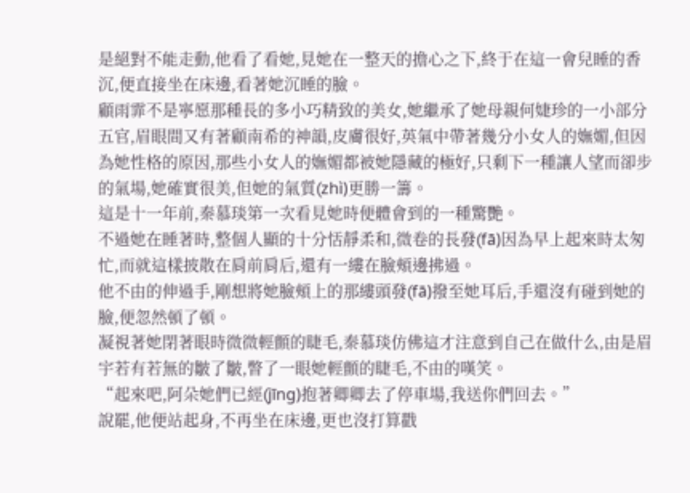是絕對不能走動,他看了看她,見她在一整天的擔心之下,終于在這一會兒睡的香沉,便直接坐在床邊,看著她沉睡的臉。
顧雨霏不是寧愿那種長的多小巧精致的美女,她繼承了她母親何婕珍的一小部分五官,眉眼間又有著顧南希的神韻,皮膚很好,英氣中帶著幾分小女人的嫵媚,但因為她性格的原因,那些小女人的嫵媚都被她隱藏的極好,只剩下一種讓人望而卻步的氣場,她確實很美,但她的氣質(zhì)更勝一籌。
這是十一年前,秦慕琰第一次看見她時便體會到的一種驚艷。
不過她在睡著時,整個人顯的十分恬靜柔和,微卷的長發(fā)因為早上起來時太匆忙,而就這樣披散在肩前肩后,還有一縷在臉頰邊拂過。
他不由的伸過手,剛想將她臉頰上的那縷頭發(fā)撥至她耳后,手還沒有碰到她的臉,便忽然頓了頓。
凝視著她閉著眼時微微輕顫的睫毛,秦慕琰仿佛這才注意到自己在做什么,由是眉宇若有若無的皺了皺,瞥了一眼她輕顫的睫毛,不由的嘆笑。
“起來吧,阿朵她們已經(jīng)抱著卿卿去了停車場,我送你們回去。”
說罷,他便站起身,不再坐在床邊,更也沒打算戳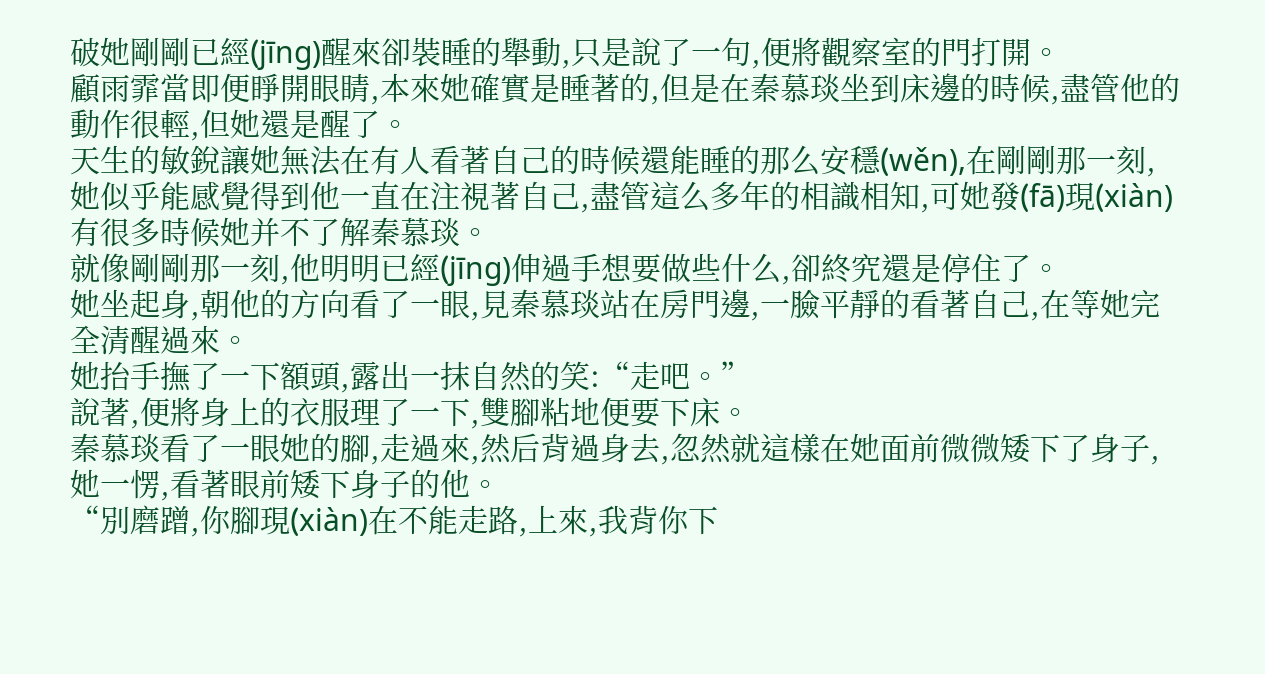破她剛剛已經(jīng)醒來卻裝睡的舉動,只是說了一句,便將觀察室的門打開。
顧雨霏當即便睜開眼睛,本來她確實是睡著的,但是在秦慕琰坐到床邊的時候,盡管他的動作很輕,但她還是醒了。
天生的敏銳讓她無法在有人看著自己的時候還能睡的那么安穩(wěn),在剛剛那一刻,她似乎能感覺得到他一直在注視著自己,盡管這么多年的相識相知,可她發(fā)現(xiàn)有很多時候她并不了解秦慕琰。
就像剛剛那一刻,他明明已經(jīng)伸過手想要做些什么,卻終究還是停住了。
她坐起身,朝他的方向看了一眼,見秦慕琰站在房門邊,一臉平靜的看著自己,在等她完全清醒過來。
她抬手撫了一下額頭,露出一抹自然的笑:“走吧。”
說著,便將身上的衣服理了一下,雙腳粘地便要下床。
秦慕琰看了一眼她的腳,走過來,然后背過身去,忽然就這樣在她面前微微矮下了身子,她一愣,看著眼前矮下身子的他。
“別磨蹭,你腳現(xiàn)在不能走路,上來,我背你下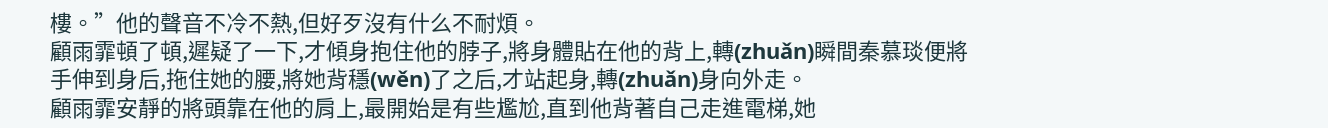樓。”他的聲音不冷不熱,但好歹沒有什么不耐煩。
顧雨霏頓了頓,遲疑了一下,才傾身抱住他的脖子,將身體貼在他的背上,轉(zhuǎn)瞬間秦慕琰便將手伸到身后,拖住她的腰,將她背穩(wěn)了之后,才站起身,轉(zhuǎn)身向外走。
顧雨霏安靜的將頭靠在他的肩上,最開始是有些尷尬,直到他背著自己走進電梯,她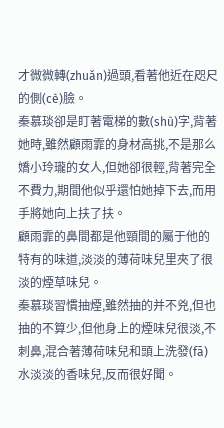才微微轉(zhuǎn)過頭,看著他近在咫尺的側(cè)臉。
秦慕琰卻是盯著電梯的數(shù)字,背著她時,雖然顧雨霏的身材高挑,不是那么嬌小玲瓏的女人,但她卻很輕,背著完全不費力,期間他似乎還怕她掉下去,而用手將她向上扶了扶。
顧雨霏的鼻間都是他頸間的屬于他的特有的味道,淡淡的薄荷味兒里夾了很淡的煙草味兒。
秦慕琰習慣抽煙,雖然抽的并不兇,但也抽的不算少,但他身上的煙味兒很淡,不刺鼻,混合著薄荷味兒和頭上洗發(fā)水淡淡的香味兒,反而很好聞。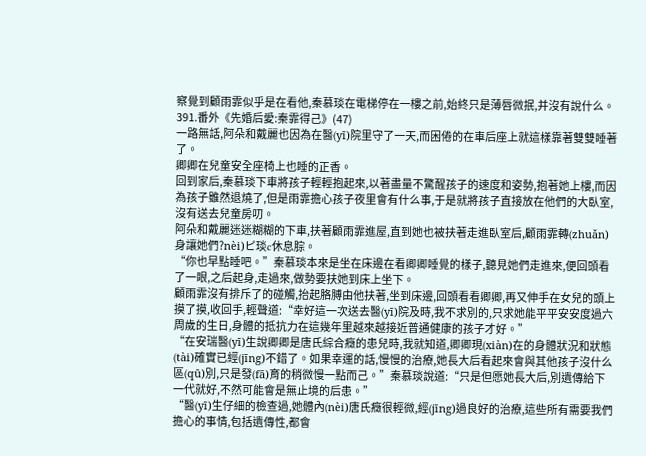察覺到顧雨霏似乎是在看他,秦慕琰在電梯停在一樓之前,始終只是薄唇微抿,并沒有說什么。
391.番外《先婚后愛:秦霏得己》(47)
一路無話,阿朵和戴麗也因為在醫(yī)院里守了一天,而困倦的在車后座上就這樣靠著雙雙睡著了。
卿卿在兒童安全座椅上也睡的正香。
回到家后,秦慕琰下車將孩子輕輕抱起來,以著盡量不驚醒孩子的速度和姿勢,抱著她上樓,而因為孩子雖然退燒了,但是雨霏擔心孩子夜里會有什么事,于是就將孩子直接放在他們的大臥室,沒有送去兒童房叨。
阿朵和戴麗迷迷糊糊的下車,扶著顧雨霏進屋,直到她也被扶著走進臥室后,顧雨霏轉(zhuǎn)身讓她們?nèi)ピ琰c休息腙。
“你也早點睡吧。”秦慕琰本來是坐在床邊在看卿卿睡覺的樣子,聽見她們走進來,便回頭看了一眼,之后起身,走過來,做勢要扶她到床上坐下。
顧雨霏沒有排斥了的碰觸,抬起胳膊由他扶著,坐到床邊,回頭看看卿卿,再又伸手在女兒的頭上摸了摸,收回手,輕聲道:“幸好這一次送去醫(yī)院及時,我不求別的,只求她能平平安安度過六周歲的生日,身體的抵抗力在這幾年里越來越接近普通健康的孩子才好。”
“在安瑞醫(yī)生說卿卿是唐氏綜合癥的患兒時,我就知道,卿卿現(xiàn)在的身體狀況和狀態(tài)確實已經(jīng)不錯了。如果幸運的話,慢慢的治療,她長大后看起來會與其他孩子沒什么區(qū)別,只是發(fā)育的稍微慢一點而己。”秦慕琰說道:“只是但愿她長大后,別遺傳給下一代就好,不然可能會是無止境的后患。”
“醫(yī)生仔細的檢查過,她體內(nèi)唐氏癥很輕微,經(jīng)過良好的治療,這些所有需要我們擔心的事情,包括遺傳性,都會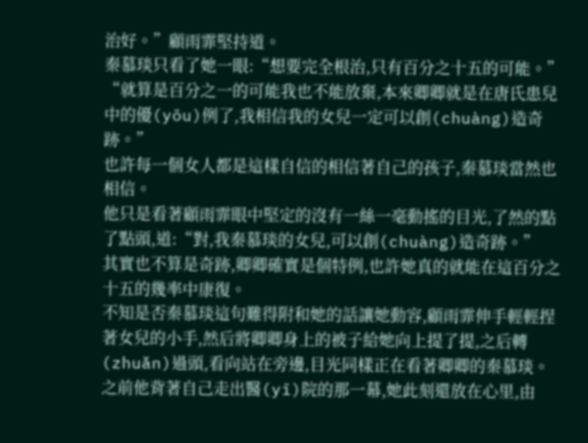治好。”顧雨霏堅持道。
秦慕琰只看了她一眼:“想要完全根治,只有百分之十五的可能。”
“就算是百分之一的可能我也不能放棄,本來卿卿就是在唐氏患兒中的優(yōu)例了,我相信我的女兒一定可以創(chuàng)造奇跡。”
也許每一個女人都是這樣自信的相信著自己的孩子,秦慕琰當然也相信。
他只是看著顧雨霏眼中堅定的沒有一絲一毫動搖的目光,了然的點了點頭,道:“對,我秦慕琰的女兒,可以創(chuàng)造奇跡。”
其實也不算是奇跡,卿卿確實是個特例,也許她真的就能在這百分之十五的幾率中康復。
不知是否秦慕琰這句難得附和她的話讓她動容,顧雨霏伸手輕輕捏著女兒的小手,然后將卿卿身上的被子給她向上提了提,之后轉(zhuǎn)過頭,看向站在旁邊,目光同樣正在看著卿卿的秦慕琰。
之前他背著自己走出醫(yī)院的那一幕,她此刻還放在心里,由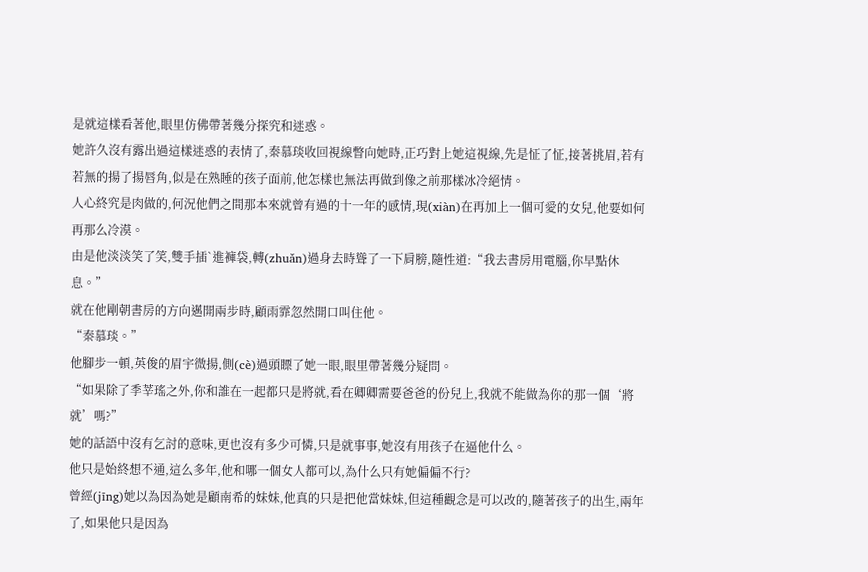是就這樣看著他,眼里仿佛帶著幾分探究和迷惑。
她許久沒有露出過這樣迷惑的表情了,秦慕琰收回視線瞥向她時,正巧對上她這視線,先是怔了怔,接著挑眉,若有若無的揚了揚唇角,似是在熟睡的孩子面前,他怎樣也無法再做到像之前那樣冰冷絕情。
人心終究是肉做的,何況他們之間那本來就曾有過的十一年的感情,現(xiàn)在再加上一個可愛的女兒,他要如何再那么冷漠。
由是他淡淡笑了笑,雙手插`進褲袋,轉(zhuǎn)過身去時聳了一下肩膀,隨性道:“我去書房用電腦,你早點休息。”
就在他剛朝書房的方向邁開兩步時,顧雨霏忽然開口叫住他。
“秦慕琰。”
他腳步一頓,英俊的眉宇微揚,側(cè)過頭瞟了她一眼,眼里帶著幾分疑問。
“如果除了季莘瑤之外,你和誰在一起都只是將就,看在卿卿需要爸爸的份兒上,我就不能做為你的那一個‘將就’嗎?”
她的話語中沒有乞討的意味,更也沒有多少可憐,只是就事事,她沒有用孩子在逼他什么。
他只是始終想不通,這么多年,他和哪一個女人都可以,為什么只有她偏偏不行?
曾經(jīng)她以為因為她是顧南希的妹妹,他真的只是把他當妹妹,但這種觀念是可以改的,隨著孩子的出生,兩年了,如果他只是因為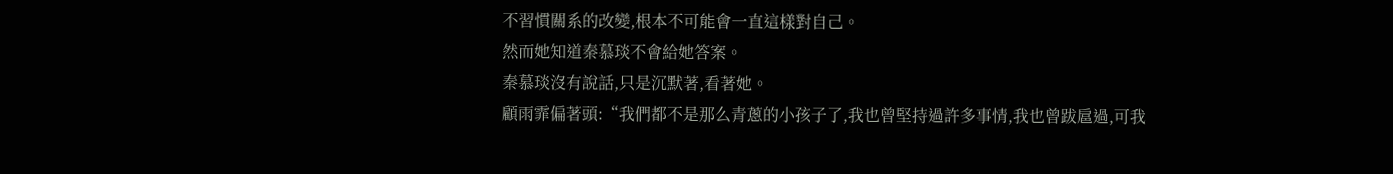不習慣關系的改變,根本不可能會一直這樣對自己。
然而她知道秦慕琰不會給她答案。
秦慕琰沒有說話,只是沉默著,看著她。
顧雨霏偏著頭:“我們都不是那么青蔥的小孩子了,我也曾堅持過許多事情,我也曾跋扈過,可我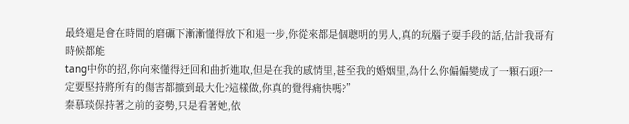最終還是會在時間的磨礪下漸漸懂得放下和退一步,你從來都是個聰明的男人,真的玩腦子耍手段的話,估計我哥有時候都能
tang中你的招,你向來懂得迂回和曲折進取,但是在我的感情里,甚至我的婚姻里,為什么你偏偏變成了一顆石頭?一定要堅持將所有的傷害都擴到最大化?這樣做,你真的覺得痛快嗎?”
秦慕琰保持著之前的姿勢,只是看著她,依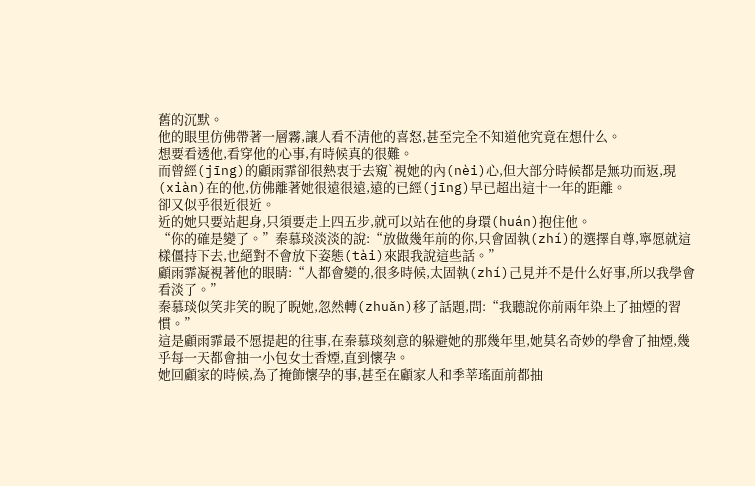舊的沉默。
他的眼里仿佛帶著一層霧,讓人看不清他的喜怒,甚至完全不知道他究竟在想什么。
想要看透他,看穿他的心事,有時候真的很難。
而曾經(jīng)的顧雨霏卻很熱衷于去窺`視她的內(nèi)心,但大部分時候都是無功而返,現(xiàn)在的他,仿佛離著她很遠很遠,遠的已經(jīng)早已超出這十一年的距離。
卻又似乎很近很近。
近的她只要站起身,只須要走上四五步,就可以站在他的身環(huán)抱住他。
“你的確是變了。”秦慕琰淡淡的說:“放做幾年前的你,只會固執(zhí)的選擇自尊,寧愿就這樣僵持下去,也絕對不會放下姿態(tài)來跟我說這些話。”
顧雨霏凝視著他的眼睛:“人都會變的,很多時候,太固執(zhí)己見并不是什么好事,所以我學會看淡了。”
秦慕琰似笑非笑的睨了睨她,忽然轉(zhuǎn)移了話題,問:“我聽說你前兩年染上了抽煙的習慣。”
這是顧雨霏最不愿提起的往事,在秦慕琰刻意的躲避她的那幾年里,她莫名奇妙的學會了抽煙,幾乎每一天都會抽一小包女士香煙,直到懷孕。
她回顧家的時候,為了掩飾懷孕的事,甚至在顧家人和季莘瑤面前都抽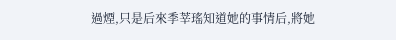過煙,只是后來季莘瑤知道她的事情后,將她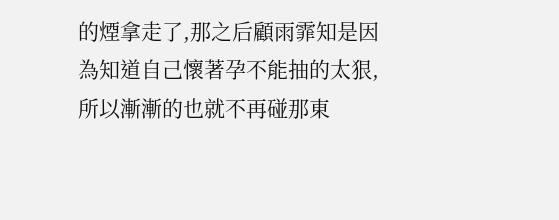的煙拿走了,那之后顧雨霏知是因為知道自己懷著孕不能抽的太狠,所以漸漸的也就不再碰那東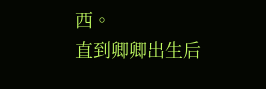西。
直到卿卿出生后